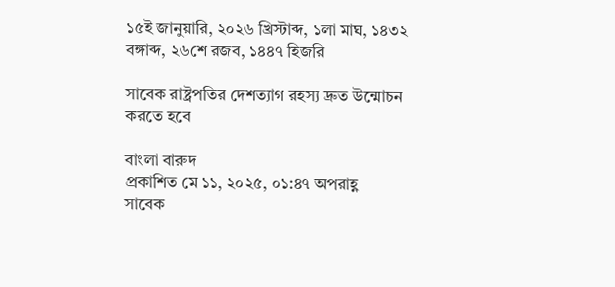১৫ই জানুয়ারি, ২০২৬ খ্রিস্টাব্দ, ১লা মাঘ, ১৪৩২ বঙ্গাব্দ, ২৬শে রজব, ১৪৪৭ হিজরি

সাবেক রাষ্ট্রপতির দেশত্যাগ রহস্য দ্রুত উন্মোচন করতে হবে

বাংলা বারুদ
প্রকাশিত মে ১১, ২০২৫, ০১:৪৭ অপরাহ্ণ
সাবেক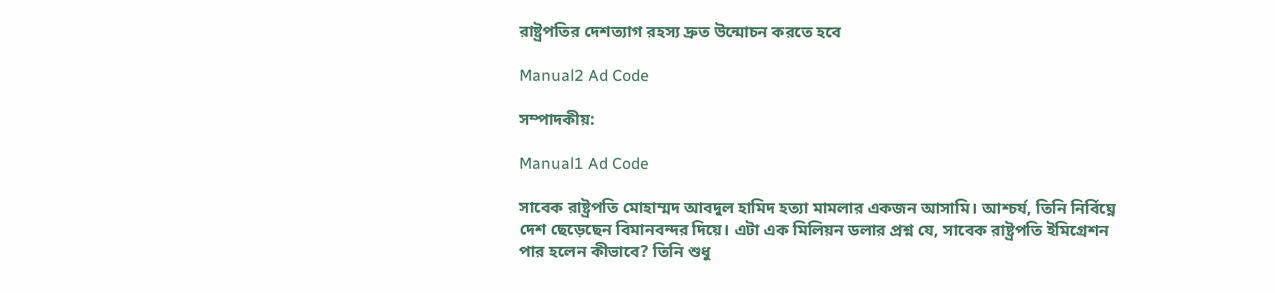রাষ্ট্রপতির দেশত্যাগ রহস্য দ্রুত উন্মোচন করতে হবে

Manual2 Ad Code

সম্পাদকীয়:

Manual1 Ad Code

সাবেক রাষ্ট্রপতি মোহাম্মদ আবদুল হামিদ হত্যা মামলার একজন আসামি। আশ্চর্য, তিনি নির্বিঘ্নে দেশ ছেড়েছেন বিমানবন্দর দিয়ে। এটা এক মিলিয়ন ডলার প্রশ্ন যে, সাবেক রাষ্ট্রপতি ইমিগ্রেশন পার হলেন কীভাবে? তিনি শুধু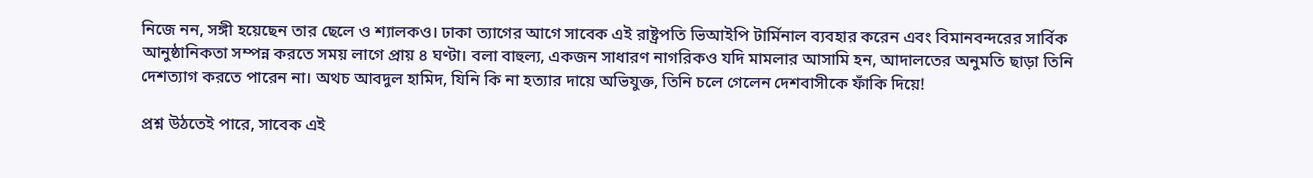নিজে নন, সঙ্গী হয়েছেন তার ছেলে ও শ্যালকও। ঢাকা ত্যাগের আগে সাবেক এই রাষ্ট্রপতি ভিআইপি টার্মিনাল ব্যবহার করেন এবং বিমানবন্দরের সার্বিক আনুষ্ঠানিকতা সম্পন্ন করতে সময় লাগে প্রায় ৪ ঘণ্টা। বলা বাহুল্য, একজন সাধারণ নাগরিকও যদি মামলার আসামি হন, আদালতের অনুমতি ছাড়া তিনি দেশত্যাগ করতে পারেন না। অথচ আবদুল হামিদ, যিনি কি না হত্যার দায়ে অভিযুক্ত, তিনি চলে গেলেন দেশবাসীকে ফাঁকি দিয়ে!

প্রশ্ন উঠতেই পারে, সাবেক এই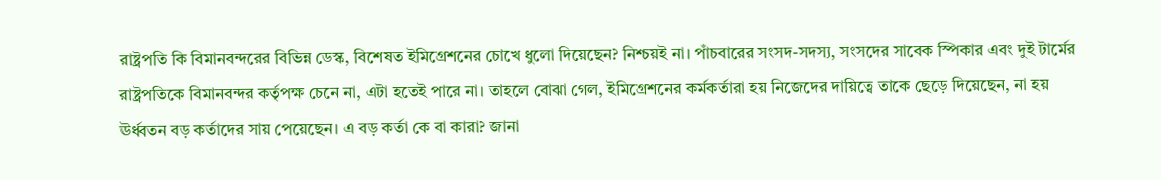রাষ্ট্রপতি কি বিমানবন্দরের বিভিন্ন ডেস্ক, বিশেষত ইমিগ্রেশনের চোখে ধুলো দিয়েছেন? নিশ্চয়ই না। পাঁচবারের সংসদ-সদস্য, সংসদের সাবেক স্পিকার এবং দুই টার্মের রাষ্ট্রপতিকে বিমানবন্দর কর্তৃপক্ষ চেনে না, এটা হতেই পারে না। তাহলে বোঝা গেল, ইমিগ্রেশনের কর্মকর্তারা হয় নিজেদের দায়িত্বে তাকে ছেড়ে দিয়েছেন, না হয় ঊর্ধ্বতন বড় কর্তাদের সায় পেয়েছেন। এ বড় কর্তা কে বা কারা? জানা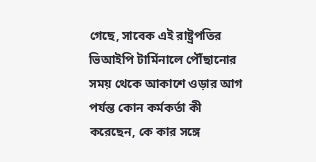গেছে, সাবেক এই রাষ্ট্রপতির ভিআইপি টার্মিনালে পৌঁছানোর সময় থেকে আকাশে ওড়ার আগ পর্যন্ত কোন কর্মকর্তা কী করেছেন, কে কার সঙ্গে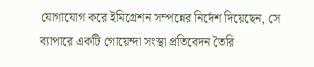যোগাযোগ করে ইমিগ্রেশন সম্পন্নের নির্দেশ দিয়েছেন, সে ব্যাপারে একটি গোয়েন্দা সংস্থা প্রতিবেদন তৈরি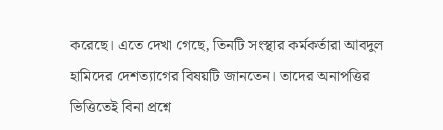করেছে। এতে দেখা গেছে, তিনটি সংস্থার কর্মকর্তারা আবদুল হামিদের দেশত্যাগের বিষয়টি জানতেন। তাদের অনাপত্তির ভিত্তিতেই বিনা প্রশ্নে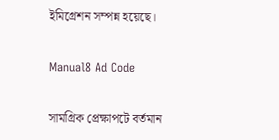ইমিগ্রেশন সম্পন্ন হয়েছে।

Manual8 Ad Code

সামগ্রিক প্রেক্ষাপটে বর্তমান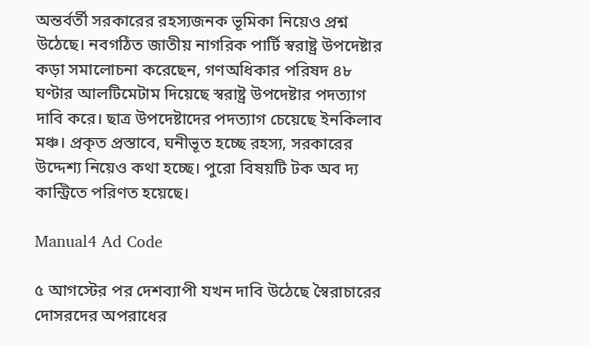অন্তর্বর্তী সরকারের রহস্যজনক ভূমিকা নিয়েও প্রশ্ন উঠেছে। নবগঠিত জাতীয় নাগরিক পার্টি স্বরাষ্ট্র উপদেষ্টার কড়া সমালোচনা করেছেন, গণঅধিকার পরিষদ ৪৮ ঘণ্টার আলটিমেটাম দিয়েছে স্বরাষ্ট্র উপদেষ্টার পদত্যাগ দাবি করে। ছাত্র উপদেষ্টাদের পদত্যাগ চেয়েছে ইনকিলাব মঞ্চ। প্রকৃত প্রস্তাবে, ঘনীভূত হচ্ছে রহস্য, সরকারের উদ্দেশ্য নিয়েও কথা হচ্ছে। পুরো বিষয়টি টক অব দ্য কান্ট্রিতে পরিণত হয়েছে।

Manual4 Ad Code

৫ আগস্টের পর দেশব্যাপী যখন দাবি উঠেছে স্বৈরাচারের দোসরদের অপরাধের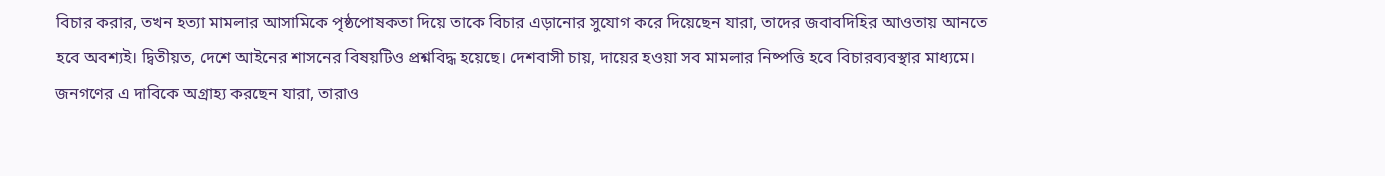বিচার করার, তখন হত্যা মামলার আসামিকে পৃষ্ঠপোষকতা দিয়ে তাকে বিচার এড়ানোর সুযোগ করে দিয়েছেন যারা, তাদের জবাবদিহির আওতায় আনতে হবে অবশ্যই। দ্বিতীয়ত, দেশে আইনের শাসনের বিষয়টিও প্রশ্নবিদ্ধ হয়েছে। দেশবাসী চায়, দায়ের হওয়া সব মামলার নিষ্পত্তি হবে বিচারব্যবস্থার মাধ্যমে। জনগণের এ দাবিকে অগ্রাহ্য করছেন যারা, তারাও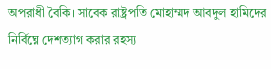অপরাধী বৈকি। সাবেক রাষ্ট্রপতি মোহাম্মদ আবদুল হামিদের নির্বিঘ্নে দেশত্যাগ করার রহস্য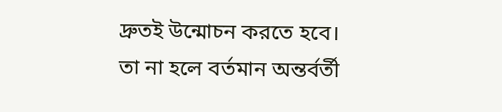দ্রুতই উন্মোচন করতে হবে। তা না হলে বর্তমান অন্তর্বর্তী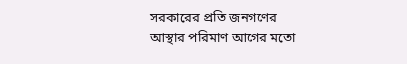সরকারের প্রতি জনগণের আস্থার পরিমাণ আগের মতো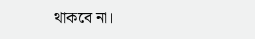থাকবে না।